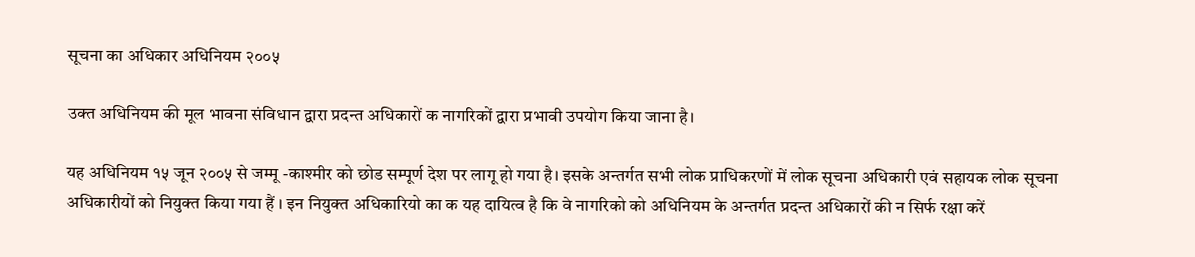सूचना का अधिकार अधिनियम २००५

उक्त अधिनियम की मूल भावना संविधान द्वारा प्रदन्त अधिकारों क नागरिकों द्वारा प्रभावी उपयोग किया जाना है।

यह अधिनियम १५ जून २००५ से जम्मू -काश्मीर को छोड सम्पूर्ण देश पर लागू हो गया है। इसके अन्तर्गत सभी लोक प्राधिकरणों में लोक सूचना अधिकारी एवं सहायक लोक सूचना अधिकारीयों को नियुक्त किया गया हैं । इन नियुक्त अधिकारियो का क यह दायित्व है कि वे नागरिको को अधिनियम के अन्तर्गत प्रदन्त अधिकारों की न सिर्फ रक्षा करें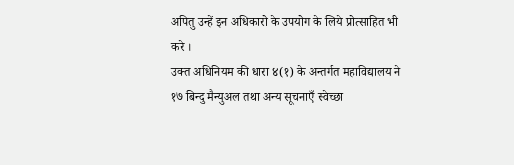अपितु उन्हें इन अधिकारो के उपयोग के लिये प्रोत्साहित भी करे ।
उक्त अधिनियम की धारा ४(१) के अन्तर्गत महाविद्यालय ने १७ बिन्दु मैन्युअल तथा अन्य सूचनाएँ स्वेच्छा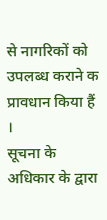से नागरिकों को उपलब्ध कराने क प्रावधान किया हैं ।
सूचना के अधिकार के द्वारा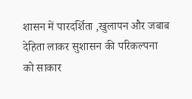शासन में पारदर्शिता ,खुलापन और जबाब देहिता लाकर सुशासन की परिकल्पना को साकार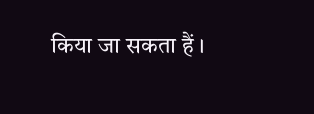किया जा सकता हैं ।